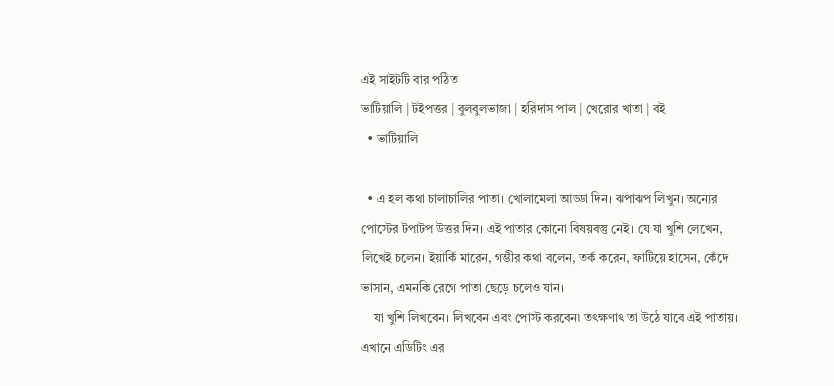এই সাইটটি বার পঠিত
ভাটিয়ালি | টইপত্তর | বুলবুলভাজা | হরিদাস পাল | খেরোর খাতা | বই
  • ভাটিয়ালি

  • এ হল কথা চালাচালির পাতা। খোলামেলা আড্ডা দিন। ঝপাঝপ লিখুন। অন্যের পোস্টের টপাটপ উত্তর দিন। এই পাতার কোনো বিষয়বস্তু নেই। যে যা খুশি লেখেন, লিখেই চলেন। ইয়ার্কি মারেন, গম্ভীর কথা বলেন, তর্ক করেন, ফাটিয়ে হাসেন, কেঁদে ভাসান, এমনকি রেগে পাতা ছেড়ে চলেও যান।
    যা খুশি লিখবেন। লিখবেন এবং পোস্ট করবেন৷ তৎক্ষণাৎ তা উঠে যাবে এই পাতায়। এখানে এডিটিং এর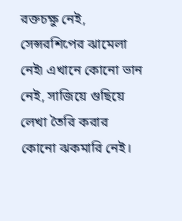রক্তচক্ষু নেই, সেন্সরশিপের ঝামেলা নেই৷ এখানে কোনো ভান নেই, সাজিয়ে গুছিয়ে লেখা তৈরি করার কোনো ঝকমারি নেই।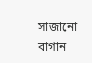সাজানো বাগান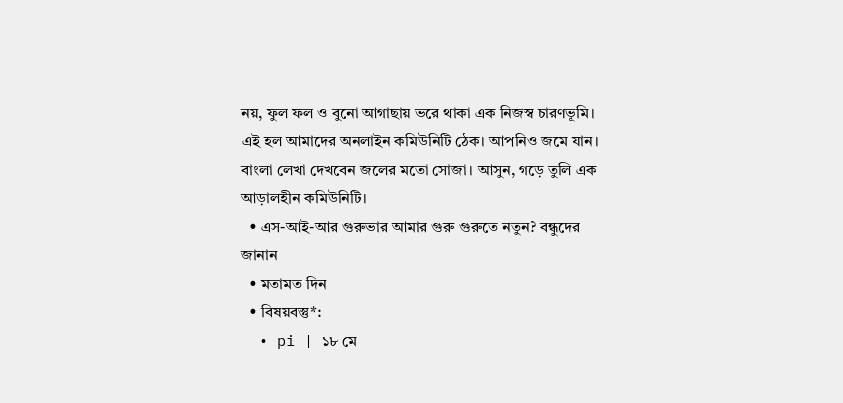নয়, ফুল ফল ও বুনো আগাছায় ভরে থাকা এক নিজস্ব চারণভূমি। এই হল আমাদের অনলাইন কমিউনিটি ঠেক। আপনিও জমে যান। বাংলা লেখা দেখবেন জলের মতো সোজা। আসুন, গড়ে তুলি এক আড়ালহীন কমিউনিটি।
  • এস-আই-আর গুরুভার আমার গুরু গুরুতে নতুন? বন্ধুদের জানান
  • মতামত দিন
  • বিষয়বস্তু*:
  • pi | ১৮ মে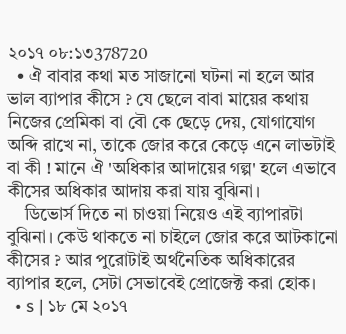২০১৭ ০৮:১৩378720
  • ঐ বাবার কথা মত সাজানো ঘটনা না হলে আর ভাল ব্যাপার কীসে ? যে ছেলে বাবা মায়ের কথায় নিজের প্রেমিকা বা বৌ কে ছেড়ে দেয়, যোগাযোগ অব্দি রাখে না, তাকে জোর করে কেড়ে এনে লাভটাই বা কী ! মানে ঐ 'অধিকার আদায়ের গল্প' হলে এভাবে কীসের অধিকার আদায় করা যায় বুঝিনা।
    ডিভোর্স দিতে না চাওয়া নিয়েও এই ব্যাপারটা বুঝিনা। কেউ থাকতে না চাইলে জোর করে আটকানো কীসের ? আর পুরোটাই অর্থনৈতিক অধিকারের ব্যাপার হলে, সেটা সেভাবেই প্রোজেক্ট করা হোক।
  • s | ১৮ মে ২০১৭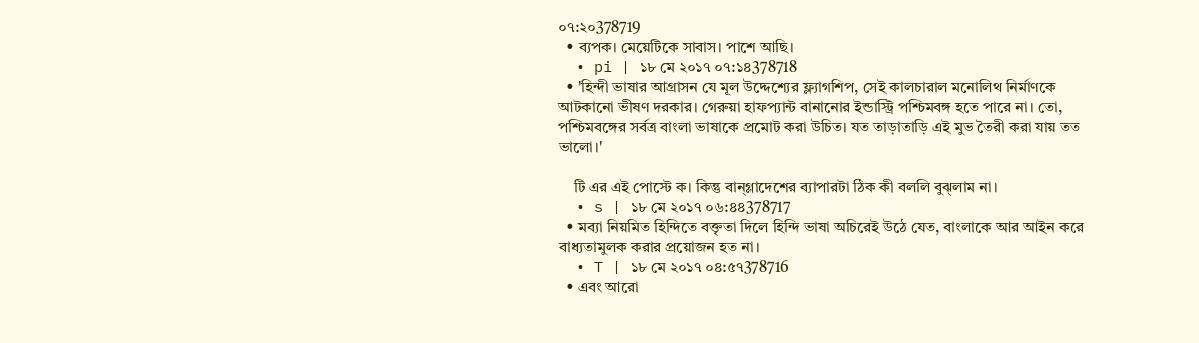০৭:২০378719
  • ব্যপক। মেয়েটিকে সাবাস। পাশে আছি।
  • pi | ১৮ মে ২০১৭ ০৭:১৪378718
  • 'হিন্দী ভাষার আগ্রাসন যে মূল উদ্দেশ্যের ফ্ল্যাগশিপ, সেই কালচারাল মনোলিথ নির্মাণকে আটকানো ভীষণ দরকার। গেরুয়া হাফপ্যান্ট বানানোর ইন্ডাস্ট্রি পশ্চিমবঙ্গ হতে পারে না। তো, পশ্চিমবঙ্গের সর্বত্র বাংলা ভাষাকে প্রমোট করা উচিত। যত তাড়াতাড়ি এই মুভ তৈরী করা যায় তত ভালো।'

    টি এর এই পোস্টে ক। কিন্তু বান্গ্লাদেশের ব্যাপারটা ঠিক কী বললি বুঝ্লাম না।
  • s | ১৮ মে ২০১৭ ০৬:৪৪378717
  • মব্যা নিয়মিত হিন্দিতে বক্তৃতা দিলে হিন্দি ভাষা অচিরেই উঠে যেত, বাংলাকে আর আইন করে বাধ্যতামুলক করার প্রয়োজন হত না।
  • T | ১৮ মে ২০১৭ ০৪:৫৭378716
  • এবং আরো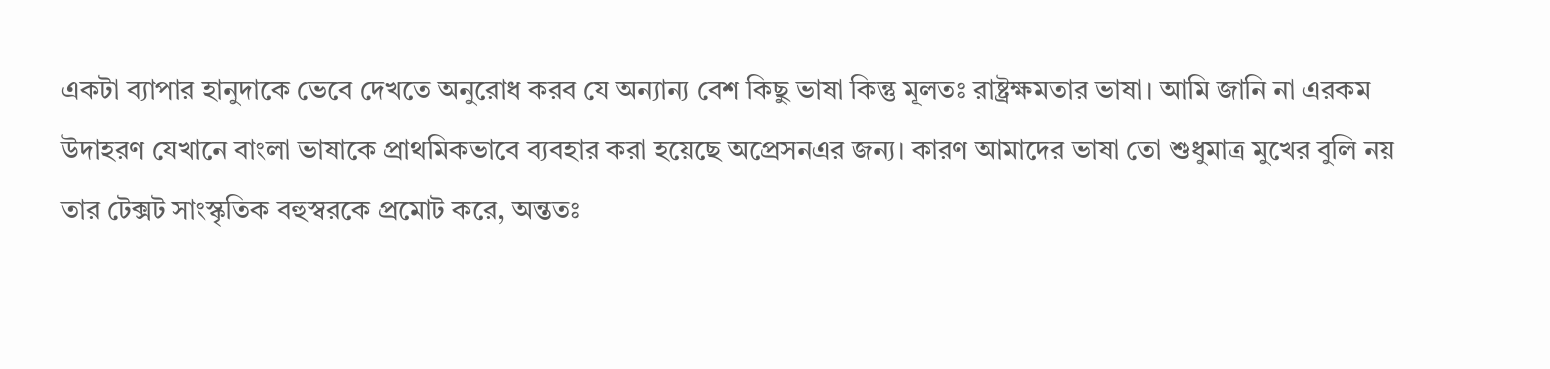একটা ব্যাপার হানুদাকে ভেবে দেখতে অনুরোধ করব যে অন্যান্য বেশ কিছু ভাষা কিন্তু মূলতঃ রাষ্ট্রক্ষমতার ভাষা। আমি জানি না এরকম উদাহরণ যেখানে বাংলা ভাষাকে প্রাথমিকভাবে ব্যবহার করা হয়েছে অপ্রেসনএর জন্য। কারণ আমাদের ভাষা তো শুধুমাত্র মুখের বুলি নয় তার টেক্সট সাংস্কৃতিক বহুস্বরকে প্রমোট করে, অন্ততঃ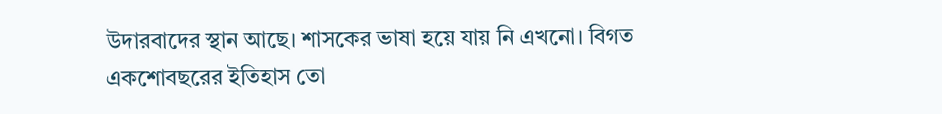উদারবাদের স্থান আছে। শাসকের ভাষা হয়ে যায় নি এখনো। বিগত একশোবছরের ইতিহাস তো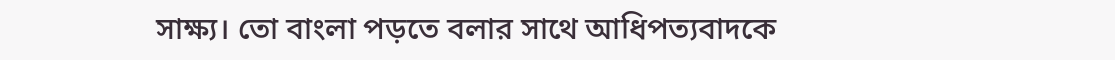সাক্ষ্য। তো বাংলা পড়তে বলার সাথে আধিপত্যবাদকে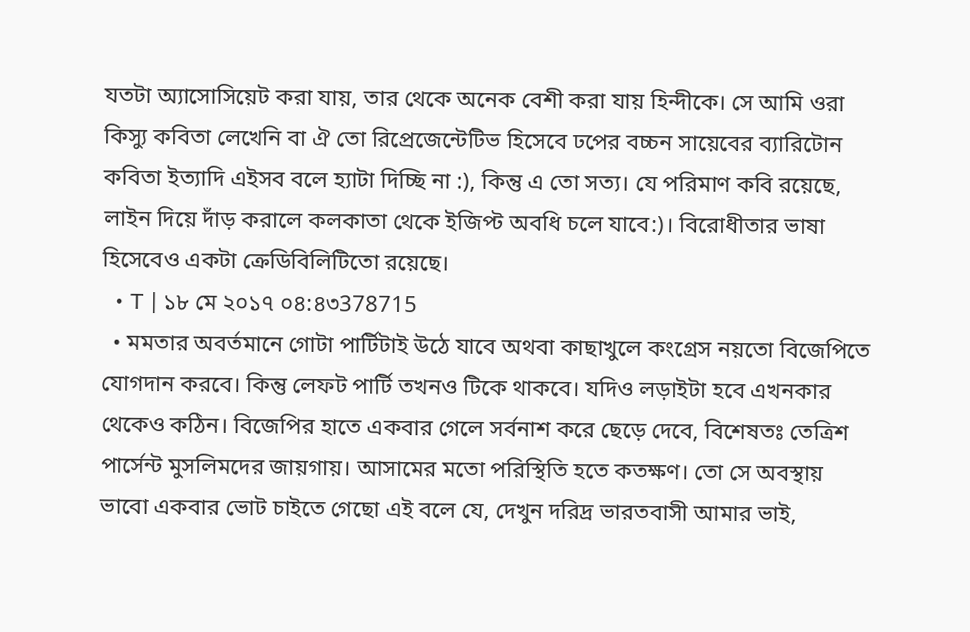যতটা অ্যাসোসিয়েট করা যায়, তার থেকে অনেক বেশী করা যায় হিন্দীকে। সে আমি ওরা কিস্যু কবিতা লেখেনি বা ঐ তো রিপ্রেজেন্টেটিভ হিসেবে ঢপের বচ্চন সায়েবের ব্যারিটোন কবিতা ইত্যাদি এইসব বলে হ্যাটা দিচ্ছি না :), কিন্তু এ তো সত্য। যে পরিমাণ কবি রয়েছে, লাইন দিয়ে দাঁড় করালে কলকাতা থেকে ইজিপ্ট অবধি চলে যাবে:)। বিরোধীতার ভাষা হিসেবেও একটা ক্রেডিবিলিটিতো রয়েছে।
  • T | ১৮ মে ২০১৭ ০৪:৪৩378715
  • মমতার অবর্তমানে গোটা পার্টিটাই উঠে যাবে অথবা কাছাখুলে কংগ্রেস নয়তো বিজেপিতে যোগদান করবে। কিন্তু লেফট পার্টি তখনও টিকে থাকবে। যদিও লড়াইটা হবে এখনকার থেকেও কঠিন। বিজেপির হাতে একবার গেলে সর্বনাশ করে ছেড়ে দেবে, বিশেষতঃ তেত্রিশ পার্সেন্ট মুসলিমদের জায়গায়। আসামের মতো পরিস্থিতি হতে কতক্ষণ। তো সে অবস্থায় ভাবো একবার ভোট চাইতে গেছো এই বলে যে, দেখুন দরিদ্র ভারতবাসী আমার ভাই,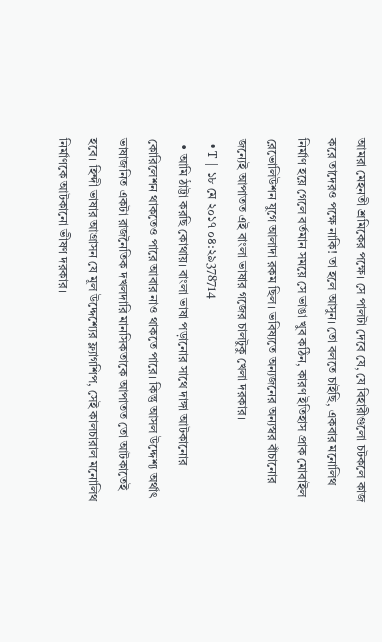আমরা মেহনতী শ্রমিকের পক্ষে। সে পালটা দেবে যে, যে বিহারীগুলো চটকলে কাজ করে তাদেরও পক্ষে নাকি! তা হলে আসুন। তো বলতে চাইছি, একবার মনোলিথ নির্মাণ হয়ে গেলে বর্তমান সময়ে সে ভাঙা খুব কঠিন, কারণ ইতিহাস প্রাক মোবাইল রেভোলিউশন যুগে আলাদা রকম ছিল। ভবিষ্যতে অন্যজনের অন্যস্বর বাঁচানোর জন্যেই আপাতত এই বাংলা ভাষার গজের চালটুকু খেলা দরকার।
  • T | ১৮ মে ২০১৭ ০৪:২৯378714
  • আমি ঠাট্টা করছি কোথায়। বাংলা ভাষা পড়ানোর সাথে দাঙ্গা আটকানোর কোরিলেশন থাকতেও পারে আবার নাও থাকতে পারে। কিন্তু আসল উদ্দেশ্য অর্থাৎ ভাষাজনিত একটা রাজনৈতিক দখলদারি মানসিকতাকে আপাতত তো আটকাতেই হবে। হিন্দী ভাষার আগ্রাসন যে মূল উদ্দেশ্যের ফ্ল্যাগশিপ, সেই কালচারাল মনোলিথ নির্মাণকে আটকানো ভীষণ দরকার।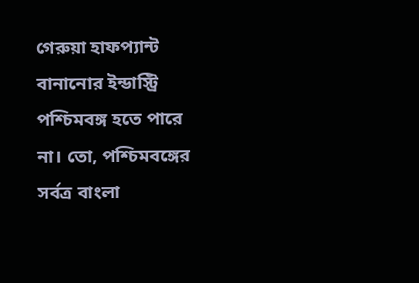গেরুয়া হাফপ্যান্ট বানানোর ইন্ডাস্ট্রি পশ্চিমবঙ্গ হতে পারে না। তো, পশ্চিমবঙ্গের সর্বত্র বাংলা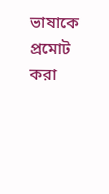ভাষাকে প্রমোট করা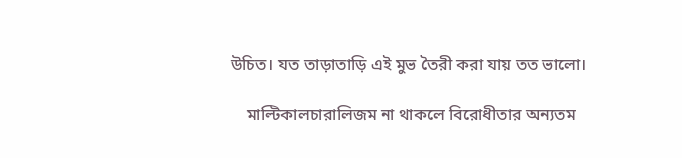উচিত। যত তাড়াতাড়ি এই মুভ তৈরী করা যায় তত ভালো।

    মাল্টিকালচারালিজম না থাকলে বিরোধীতার অন্যতম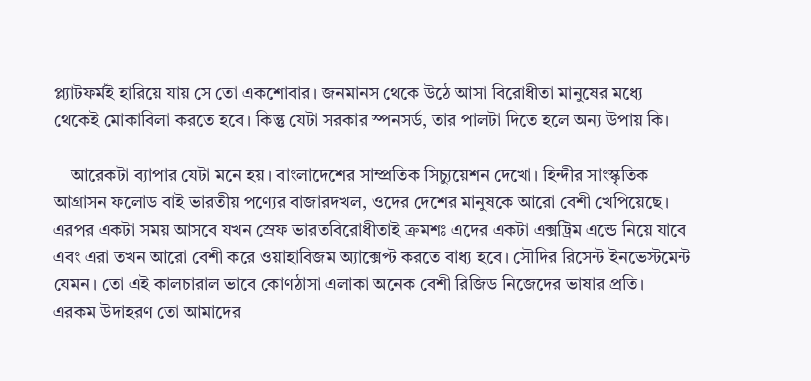প্ল্যাটফর্মই হারিয়ে যায় সে তো একশোবার। জনমানস থেকে উঠে আসা বিরোধীতা মানুষের মধ্যে থেকেই মোকাবিলা করতে হবে। কিন্তু যেটা সরকার স্পনসর্ড, তার পালটা দিতে হলে অন্য উপায় কি।

    আরেকটা ব্যাপার যেটা মনে হয়। বাংলাদেশের সাম্প্রতিক সিচ্যুয়েশন দেখো। হিন্দীর সাংস্কৃতিক আগ্রাসন ফলোড বাই ভারতীয় পণ্যের বাজারদখল, ওদের দেশের মানুষকে আরো বেশী খেপিয়েছে। এরপর একটা সময় আসবে যখন স্রেফ ভারতবিরোধীতাই ক্রমশঃ এদের একটা এক্সট্রিম এন্ডে নিয়ে যাবে এবং এরা তখন আরো বেশী করে ওয়াহাবিজম অ্যাক্সেপ্ট করতে বাধ্য হবে। সৌদির রিসেন্ট ইনভেস্টমেন্ট যেমন। তো এই কালচারাল ভাবে কোণঠাসা এলাকা অনেক বেশী রিজিড নিজেদের ভাষার প্রতি। এরকম উদাহরণ তো আমাদের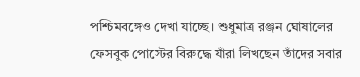পশ্চিমবঙ্গেও দেখা যাচ্ছে। শুধুমাত্র রঞ্জন ঘোষালের ফেসবুক পোস্টের বিরুদ্ধে যাঁরা লিখছেন তাঁদের সবার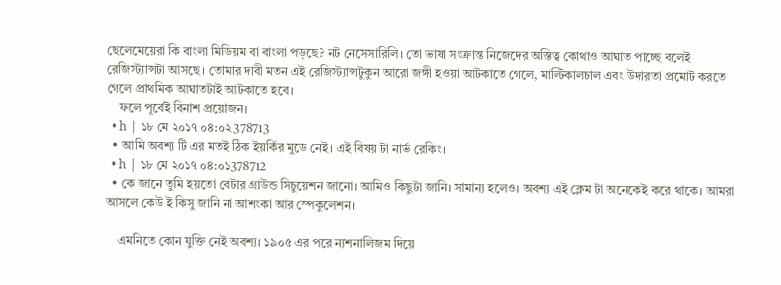ছেলেমেয়েরা কি বাংলা মিডিয়ম বা বাংলা পড়ছে? নট নেসেসারিলি। তো ভাষা সংক্রান্ত নিজেদের অস্তিত্ব কোথাও আঘাত পাচ্ছে বলেই রেজিস্ট্যান্সটা আসছে। তোমার দাবী মতন এই রেজিস্ট্যান্সটুকুন আরো জঙ্গী হওয়া আটকাতে গেলে, মাল্টিকালচাল এবং উদারতা প্রমোট করতে গেলে প্রাথমিক আঘাতটাই আটকাতে হবে।
    ফলে পূর্বেই বিনাশ প্রয়োজন।
  • h | ১৮ মে ২০১৭ ০৪:০২378713
  • আমি অবশ্য টি এর মতই ঠিক ইয়র্কির মুডে নেই। এই বিষয় টা নার্ভ রেকিং।
  • h | ১৮ মে ২০১৭ ০৪:০১378712
  • কে জানে তুমি হয়তো বেটার গ্রাউন্ড সিচুয়েশন জানো। আমিও কিছুটা জানি। সামান্য হলেও। অবশ্য এই ক্লেম টা অনেকেই করে থাকে। আমরা আসলে কেউ ই কিসু জানি না আশংকা আর স্পেকুলেশন।

    এমনিতে কোন যুক্তি নেই অবশ্য। ১৯০৫ এর পরে ন্যশনালিজম দিয়ে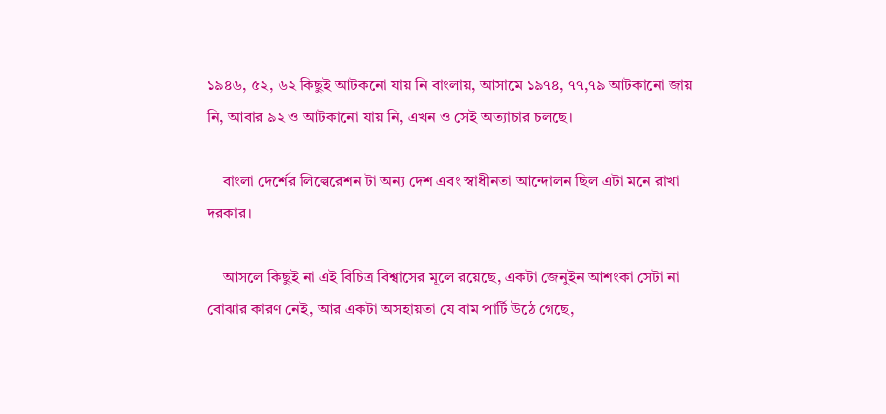১৯৪৬, ৫২, ৬২ কিছুই আটকনো যায় নি বাংলায়, আসামে ১৯৭৪, ৭৭,৭৯ আটকানো জায় নি, আবার ৯২ ও আটকানো যায় নি, এখন ও সেই অত্যাচার চলছে।

    বাংলা দের্শের লিল্বেরেশন টা অন্য দেশ এবং স্বাধীনতা আন্দোলন ছিল এটা মনে রাখা দরকার।

    আসলে কিছুই না এই বিচিত্র বিশ্বাসের মূলে রয়েছে, একটা জেনুইন আশংকা সেটা না বোঝার কারণ নেই, আর একটা অসহায়তা যে বাম পার্টি উঠে গেছে,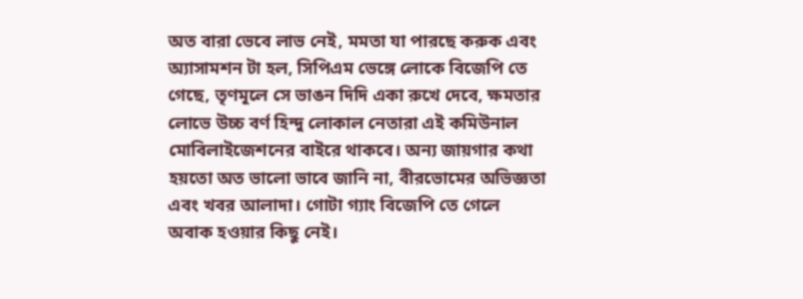অত বারা ভেবে লাভ নেই, মমতা যা পারছে করুক এবং অ্যাসামশন টা হল, সিপিএম ভেঙ্গে লোকে বিজেপি তে গেছে, তৃণমূলে সে ভাঙন দিদি একা রুখে দেবে, ক্ষমতার লোভে উচ্চ বর্ণ হিন্দু লোকাল নেতারা এই কমিউনাল মোবিলাইজেশনের বাইরে থাকবে। অন্য জায়গার কথা হয়তো অত ভালো ভাবে জানি না, বীরভোমের অভিজ্ঞতা এবং খবর আলাদা। গোটা গ্যাং বিজেপি তে গেলে অবাক হওয়ার কিছু নেই।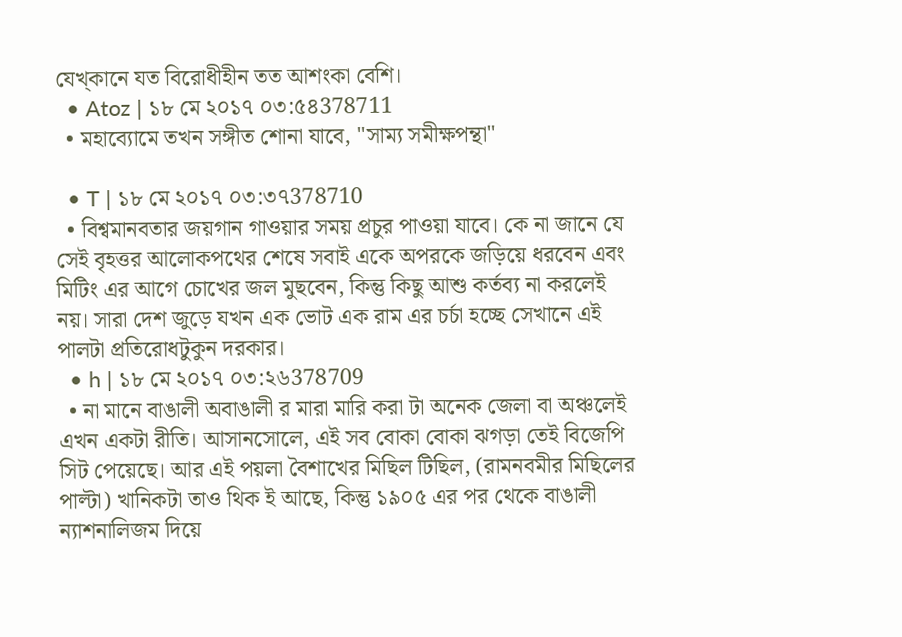যেখ্কানে যত বিরোধীহীন তত আশংকা বেশি।
  • Atoz | ১৮ মে ২০১৭ ০৩:৫৪378711
  • মহাব্যোমে তখন সঙ্গীত শোনা যাবে, "সাম্য সমীক্ষপন্থা"

  • T | ১৮ মে ২০১৭ ০৩:৩৭378710
  • বিশ্বমানবতার জয়গান গাওয়ার সময় প্রচুর পাওয়া যাবে। কে না জানে যে সেই বৃহত্তর আলোকপথের শেষে সবাই একে অপরকে জড়িয়ে ধরবেন এবং মিটিং এর আগে চোখের জল মুছবেন, কিন্তু কিছু আশু কর্তব্য না করলেই নয়। সারা দেশ জুড়ে যখন এক ভোট এক রাম এর চর্চা হচ্ছে সেখানে এই পালটা প্রতিরোধটুকুন দরকার।
  • h | ১৮ মে ২০১৭ ০৩:২৬378709
  • না মানে বাঙালী অবাঙালী র মারা মারি করা টা অনেক জেলা বা অঞ্চলেই এখন একটা রীতি। আসানসোলে, এই সব বোকা বোকা ঝগড়া তেই বিজেপি সিট পেয়েছে। আর এই পয়লা বৈশাখের মিছিল টিছিল, (রামনবমীর মিছিলের পাল্টা) খানিকটা তাও থিক ই আছে, কিন্তু ১৯০৫ এর পর থেকে বাঙালী ন্যাশনালিজম দিয়ে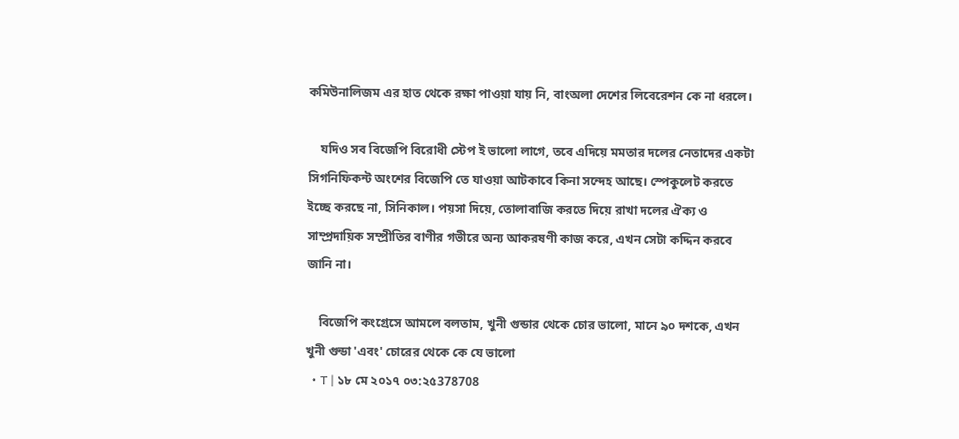কমিউনালিজম এর হাত থেকে রক্ষা পাওয়া যায় নি, বাংঅলা দেশের লিবেরেশন কে না ধরলে।

    যদিও সব বিজেপি বিরোধী স্টেপ ই ভালো লাগে, তবে এদিয়ে মমতার দলের নেতাদের একটা সিগনিফিকন্ট অংশের বিজেপি তে যাওয়া আটকাবে কিনা সন্দেহ আছে। স্পেকুলেট করতে ইচ্ছে করছে না, সিনিকাল। পয়সা দিয়ে, তোলাবাজি করতে দিয়ে রাখা দলের ঐক্য ও সাম্প্রদায়িক সম্প্রীতির বাণীর গভীরে অন্য আকরষণী কাজ করে, এখন সেটা কদ্দিন করবে জানি না।

    বিজেপি কংগ্রেসে আমলে বলতাম, খুনী গুন্ডার থেকে চোর ভালো, মানে ৯০ দশকে, এখন খুনী গুন্ডা 'এবং' চোরের থেকে কে যে ভালো
  • T | ১৮ মে ২০১৭ ০৩:২৫378708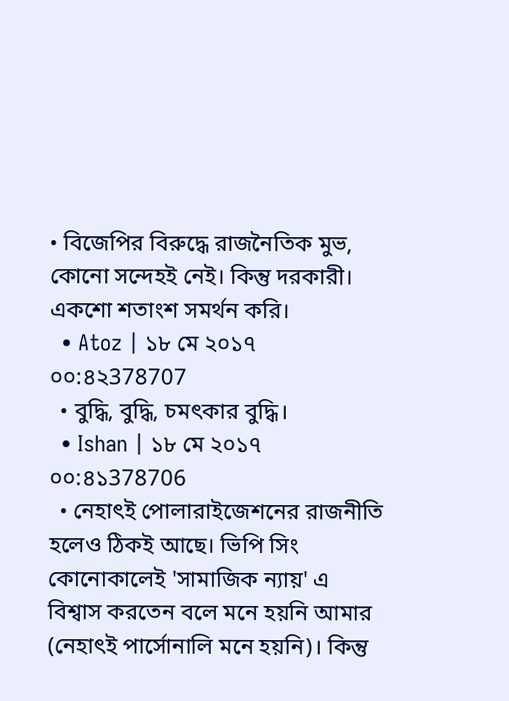• বিজেপির বিরুদ্ধে রাজনৈতিক মুভ, কোনো সন্দেহই নেই। কিন্তু দরকারী। একশো শতাংশ সমর্থন করি।
  • Atoz | ১৮ মে ২০১৭ ০০:৪২378707
  • বুদ্ধি, বুদ্ধি, চমৎকার বুদ্ধি।
  • Ishan | ১৮ মে ২০১৭ ০০:৪১378706
  • নেহাৎই পোলারাইজেশনের রাজনীতি হলেও ঠিকই আছে। ভিপি সিং কোনোকালেই 'সামাজিক ন্যায়' এ বিশ্বাস করতেন বলে মনে হয়নি আমার (নেহাৎই পার্সোনালি মনে হয়নি)। কিন্তু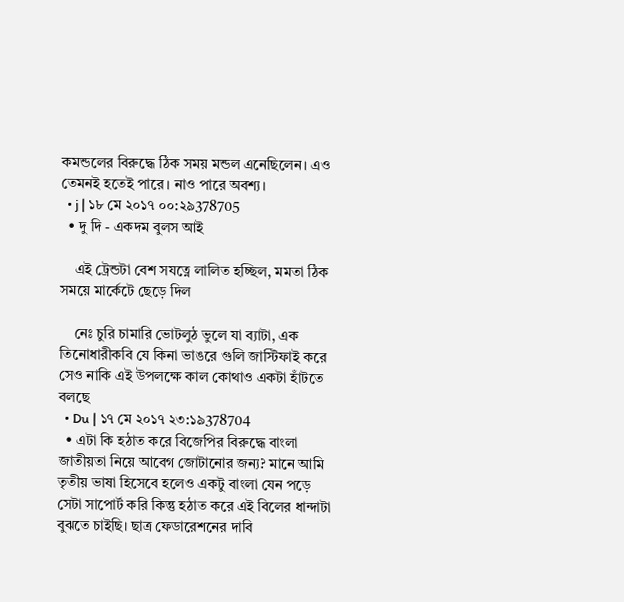কমন্ডলের বিরুদ্ধে ঠিক সময় মন্ডল এনেছিলেন। এও তেমনই হতেই পারে। নাও পারে অবশ্য।
  • j | ১৮ মে ২০১৭ ০০:২৯378705
  • দু দি - একদম বুলস আই

    এই ট্রেন্ডটা বেশ সযত্নে লালিত হচ্ছিল, মমতা ঠিক সময়ে মার্কেটে ছেড়ে দিল

    নেঃ চুরি চামারি ভোটলুঠ ভুলে যা ব্যাটা, এক তিনোধারীকবি যে কিনা ভাঙরে গুলি জাস্টিফাই করে সেও নাকি এই উপলক্ষে কাল কোথাও একটা হাঁটতে বলছে
  • Du | ১৭ মে ২০১৭ ২৩:১৯378704
  • এটা কি হঠাত করে বিজেপির বিরুদ্ধে বাংলা জাতীয়তা নিয়ে আবেগ জোটানোর জন্য? মানে আমি তৃতীয় ভাষা হিসেবে হলেও একটু বাংলা যেন পড়ে সেটা সাপোর্ট করি কিন্তু হঠাত করে এই বিলের ধান্দাটা বুঝতে চাইছি। ছাত্র ফেডারেশনের দাবি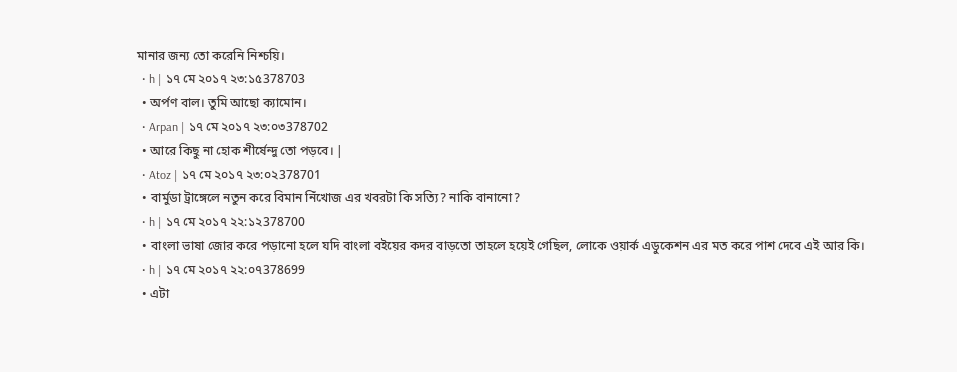মানার জন্য তো করেনি নিশ্চয়ি।
  • h | ১৭ মে ২০১৭ ২৩:১৫378703
  • অর্পণ বাল। তুমি আছো ক্যামোন।
  • Arpan | ১৭ মে ২০১৭ ২৩:০৩378702
  • আরে কিছু না হোক শীর্ষেন্দু তো পড়বে। |
  • Atoz | ১৭ মে ২০১৭ ২৩:০২378701
  • বার্মুডা ট্রাঙ্গেলে নতুন করে বিমান নিঁখোজ এর খবরটা কি সত্যি? নাকি বানানো?
  • h | ১৭ মে ২০১৭ ২২:১২378700
  • বাংলা ভাষা জোর করে পড়ানো হলে যদি বাংলা বইয়ের কদর বাড়তো তাহলে হয়েই গেছিল, লোকে ওয়ার্ক এডুকেশন এর মত করে পাশ দেবে এই আর কি।
  • h | ১৭ মে ২০১৭ ২২:০৭378699
  • এটা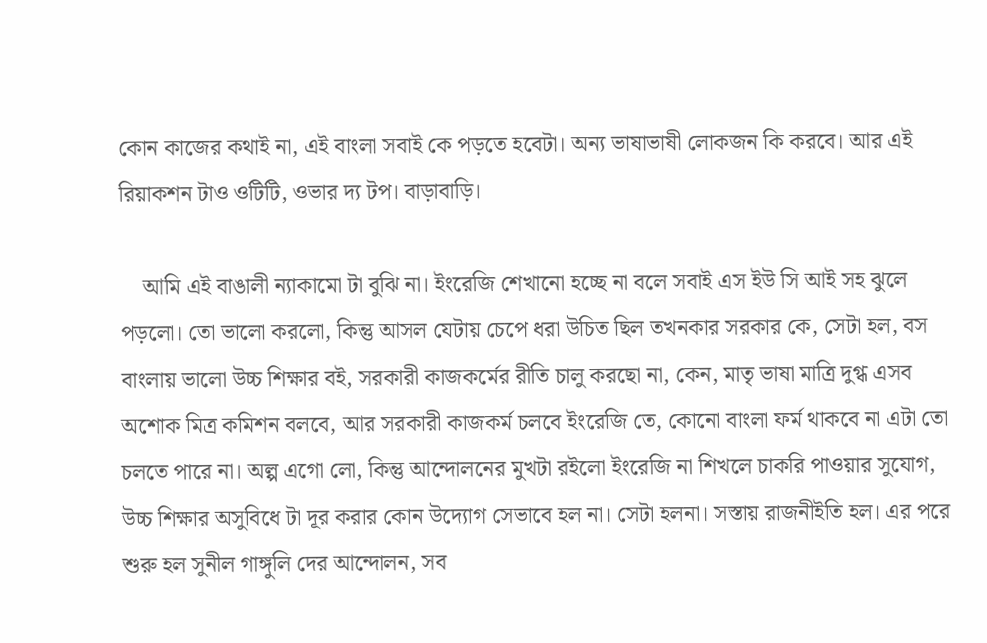কোন কাজের কথাই না, এই বাংলা সবাই কে পড়তে হবেটা। অন্য ভাষাভাষী লোকজন কি করবে। আর এই রিয়াকশন টাও ওটিটি, ওভার দ্য টপ। বাড়াবাড়ি।

    আমি এই বাঙালী ন্যাকামো টা বুঝি না। ইংরেজি শেখানো হচ্ছে না বলে সবাই এস ইউ সি আই সহ ঝুলে পড়লো। তো ভালো করলো, কিন্তু আসল যেটায় চেপে ধরা উচিত ছিল তখনকার সরকার কে, সেটা হল, বস বাংলায় ভালো উচ্চ শিক্ষার বই, সরকারী কাজকর্মের রীতি চালু করছো না, কেন, মাতৃ ভাষা মাত্রি দুগ্ধ এসব অশোক মিত্র কমিশন বলবে, আর সরকারী কাজকর্ম চলবে ইংরেজি তে, কোনো বাংলা ফর্ম থাকবে না এটা তো চলতে পারে না। অল্প এগো লো, কিন্তু আন্দোলনের মুখটা রইলো ইংরেজি না শিখলে চাকরি পাওয়ার সুযোগ, উচ্চ শিক্ষার অসুবিধে টা দূর করার কোন উদ্যোগ সেভাবে হল না। সেটা হলনা। সস্তায় রাজনীইতি হল। এর পরে শুরু হল সুনীল গাঙ্গুলি দের আন্দোলন, সব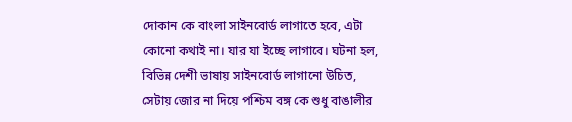দোকান কে বাংলা সাইনবোর্ড লাগাতে হবে, এটা কোনো কথাই না। যার যা ইচ্ছে লাগাবে। ঘটনা হল, বিভিন্ন দেশী ভাষায় সাইনবোর্ড লাগানো উচিত, সেটায় জোর না দিয়ে পশ্চিম বঙ্গ কে শুধু বাঙালীর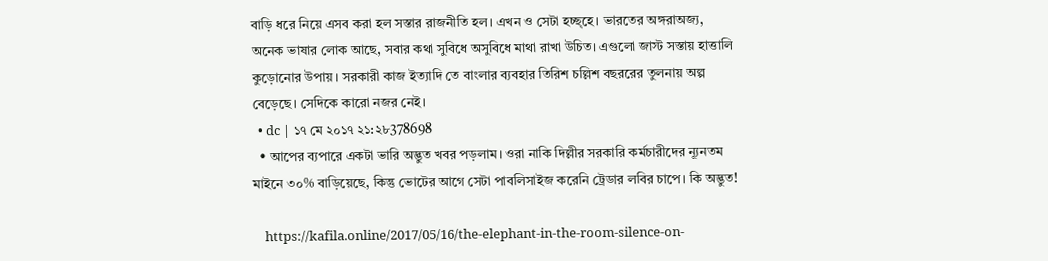বাড়ি ধরে নিয়ে এসব করা হল সস্তার রাজনীতি হল। এখন ও সেটা হচ্ছ্হে। ভারতের অঙ্গরাঅজ্য, অনেক ভাষার লোক আছে, সবার কথা সুবিধে অসুবিধে মাথা রাখা উচিত। এগুলো জাস্ট সস্তায় হাত্তালি কুড়োনোর উপায়। সরকারী কাজ ইত্যাদি তে বাংলার ব্যবহার তিরিশ চল্লিশ বছররের তুলনায় অল্প বেড়েছে। সেদিকে কারো নজর নেই।
  • dc | ১৭ মে ২০১৭ ২১:২৮378698
  • আপের ব্যপারে একটা ভারি অদ্ভুত খবর পড়লাম। ওরা নাকি দিল্লীর সরকারি কর্মচারীদের ন্যূনতম মাইনে ৩০% বাড়িয়েছে, কিন্তু ভোটের আগে সেটা পাবলিসাইজ করেনি ট্রেডার লবির চাপে। কি অদ্ভুত!

    https://kafila.online/2017/05/16/the-elephant-in-the-room-silence-on-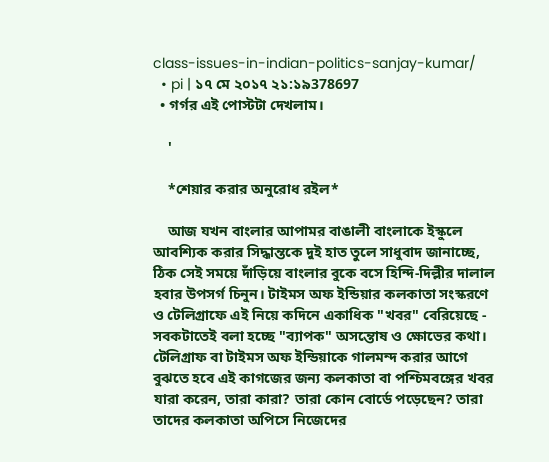class-issues-in-indian-politics-sanjay-kumar/
  • pi | ১৭ মে ২০১৭ ২১:১৯378697
  • গর্গর এই পোস্টটা দেখলাম।

    '

    *শেয়ার করার অনুরোধ রইল*

    আজ যখন বাংলার আপামর বাঙালী বাংলাকে ইস্কুলে আবশ্যিক করার সিদ্ধান্তকে দুই হাত তুলে সাধুবাদ জানাচ্ছে, ঠিক সেই সময়ে দাঁড়িয়ে বাংলার বুকে বসে হিন্দি-দিল্লীর দালাল হবার উপসর্গ চিনুন। টাইমস অফ ইন্ডিয়ার কলকাতা সংস্করণে ও টেলিগ্রাফে এই নিয়ে কদিনে একাধিক "খবর" বেরিয়েছে - সবকটাতেই বলা হচ্ছে "ব্যাপক" অসন্তোষ ও ক্ষোভের কথা। টেলিগ্রাফ বা টাইমস অফ ইন্ডিয়াকে গালমন্দ করার আগে বুঝতে হবে এই কাগজের জন্য কলকাতা বা পশ্চিমবঙ্গের খবর যারা করেন, তারা কারা? তারা কোন বোর্ডে পড়েছেন? তারা তাদের কলকাতা অপিসে নিজেদের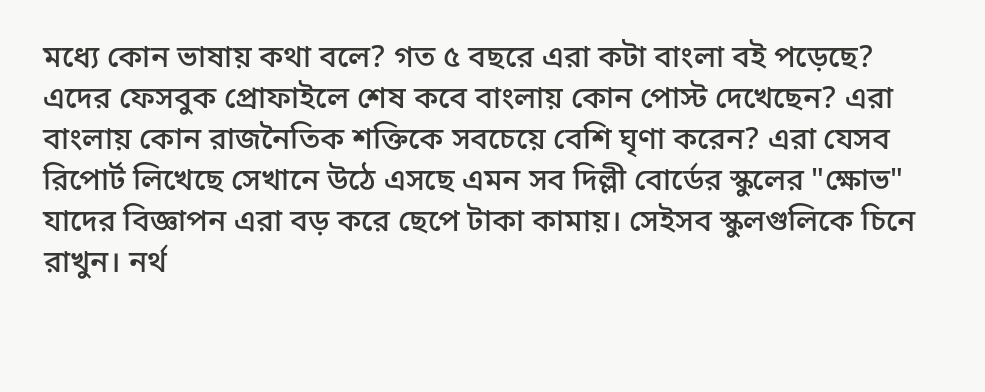মধ্যে কোন ভাষায় কথা বলে? গত ৫ বছরে এরা কটা বাংলা বই পড়েছে? এদের ফেসবুক প্রোফাইলে শেষ কবে বাংলায় কোন পোস্ট দেখেছেন? এরা বাংলায় কোন রাজনৈতিক শক্তিকে সবচেয়ে বেশি ঘৃণা করেন? এরা যেসব রিপোর্ট লিখেছে সেখানে উঠে এসছে এমন সব দিল্লী বোর্ডের স্কুলের "ক্ষোভ" যাদের বিজ্ঞাপন এরা বড় করে ছেপে টাকা কামায়। সেইসব স্কুলগুলিকে চিনে রাখুন। নর্থ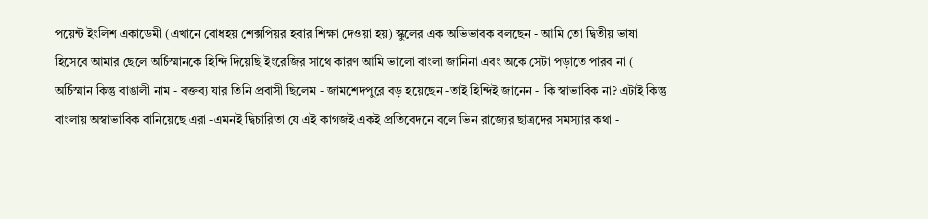পয়েন্ট ইংলিশ একাডেমী (এখানে বোধহয় শেক্সপিয়র হবার শিক্ষা দেওয়া হয়) স্কুলের এক অভিভাবক বলছেন - আমি তো দ্বিতীয় ভাষা হিসেবে আমার ছেলে অর্চিস্মানকে হিন্দি দিয়েছি ইংরেজির সাথে কারণ আমি ভালো বাংলা জানিনা এবং অকে সেটা পড়াতে পারব না ( অর্চিস্মান কিন্তু বাঙালী নাম - বক্তব্য যার তিনি প্রবাসী ছিলেম - জামশেদপুরে বড় হয়েছেন -তাই হিন্দিই জানেন - কি স্বাভাবিক না? এটাই কিন্তু বাংলায় অস্বাভাবিক বানিয়েছে এরা -এমনই দ্বিচারিতা যে এই কাগজই একই প্রতিবেদনে বলে ভিন রাজ্যের ছাত্রদের সমস্যার কথা -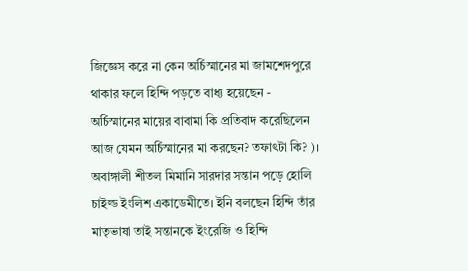জিজ্ঞেস করে না কেন অর্চিস্মানের মা জামশেদপুরে থাকার ফলে হিন্দি পড়তে বাধ্য হয়েছেন - অর্চিস্মানের মায়ের বাবামা কি প্রতিবাদ করেছিলেন আজ যেমন অর্চিস্মানের মা করছেন? তফাৎটা কি? )। অবাঙ্গালী শীতল মিমানি সারদার সন্তান পড়ে হোলি চাইল্ড ইংলিশ একাডেমীতে। ইনি বলছেন হিন্দি তাঁর মাতৃভাষা তাই সন্তানকে ইংরেজি ও হিন্দি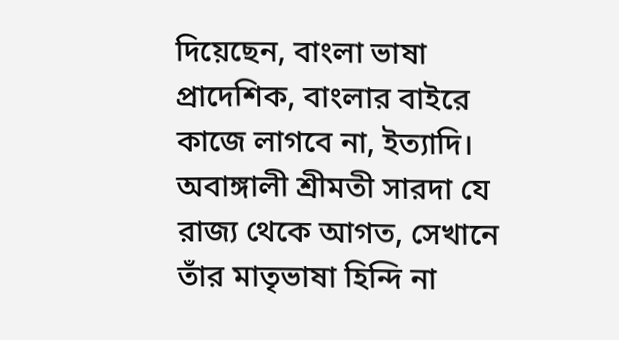দিয়েছেন, বাংলা ভাষা প্রাদেশিক, বাংলার বাইরে কাজে লাগবে না, ইত্যাদি। অবাঙ্গালী শ্রীমতী সারদা যে রাজ্য থেকে আগত, সেখানে তাঁর মাতৃভাষা হিন্দি না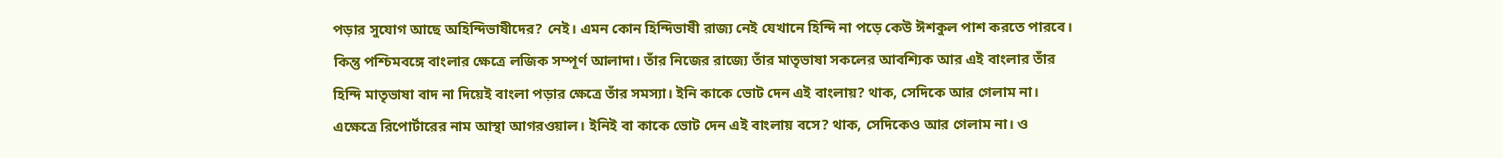পড়ার সুযোগ আছে অহিন্দিভাষীদের? নেই। এমন কোন হিন্দিভাষী রাজ্য নেই যেখানে হিন্দি না পড়ে কেউ ঈশকুল পাশ করতে পারবে। কিন্তু পশ্চিমবঙ্গে বাংলার ক্ষেত্রে লজিক সম্পূর্ণ আলাদা। তাঁর নিজের রাজ্যে তাঁর মাতৃভাষা সকলের আবশ্যিক আর এই বাংলার তাঁর হিন্দি মাতৃভাষা বাদ না দিয়েই বাংলা পড়ার ক্ষেত্রে তাঁর সমস্যা। ইনি কাকে ভোট দেন এই বাংলায়? থাক, সেদিকে আর গেলাম না। এক্ষেত্রে রিপোর্টারের নাম আস্থা আগরওয়াল। ইনিই বা কাকে ভোট দেন এই বাংলায় বসে? থাক, সেদিকেও আর গেলাম না। ও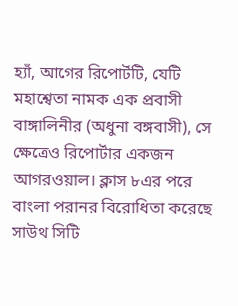হ্যাঁ, আগের রিপোর্টটি, যেটি মহাশ্বেতা নামক এক প্রবাসী বাঙ্গালিনীর (অধুনা বঙ্গবাসী), সে ক্ষেত্রেও রিপোর্টার একজন আগরওয়াল। ক্লাস ৮এর পরে বাংলা পরানর বিরোধিতা করেছে সাউথ সিটি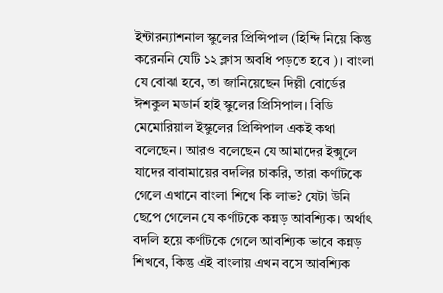ইন্টারন্যাশনাল স্কুলের প্রিন্সিপাল (হিন্দি নিয়ে কিন্তু করেননি যেটি ১২ ক্লাস অবধি পড়তে হবে )। বাংলা যে বোঝা হবে, তা জানিয়েছেন দিল্লী বোর্ডের ঈশকুল মডার্ন হাই স্কুলের প্রিসিপাল। বিডি মেমোরিয়াল ইস্কুলের প্রিন্সিপাল একই কথা বলেছেন। আরও বলেছেন যে আমাদের ইক্সুলে যাদের বাবামায়ের বদলির চাকরি, তারা কর্ণাটকে গেলে এখানে বাংলা শিখে কি লাভ? যেটা উনি ছেপে গেলেন যে কর্ণাটকে কন্নড় আবশ্যিক। অর্থাৎ বদলি হয়ে কর্ণাটকে গেলে আবশ্যিক ভাবে কন্নড় শিখবে, কিন্তু এই বাংলায় এখন বসে আবশ্যিক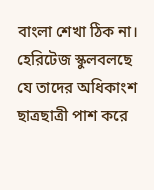বাংলা শেখা ঠিক না। হেরিটেজ স্কুলবলছে যে তাদের অধিকাংশ ছাত্রছাত্রী পাশ করে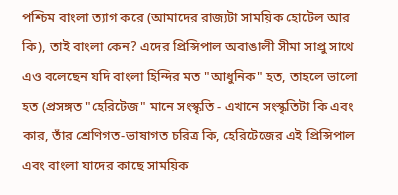পশ্চিম বাংলা ত্যাগ করে (আমাদের রাজ্যটা সাময়িক হোটেল আর কি), তাই বাংলা কেন? এদের প্রিন্সিপাল অবাঙালী সীমা সাপ্রু সাথে এও বলেছেন যদি বাংলা হিন্দির মত "আধুনিক" হত, তাহলে ভালো হত (প্রসঙ্গত "হেরিটেজ" মানে সংস্কৃতি - এখানে সংস্কৃতিটা কি এবং কার, তাঁর শ্রেণিগত-ভাষাগত চরিত্র কি, হেরিটেজের এই প্রিন্সিপাল এবং বাংলা যাদের কাছে সাময়িক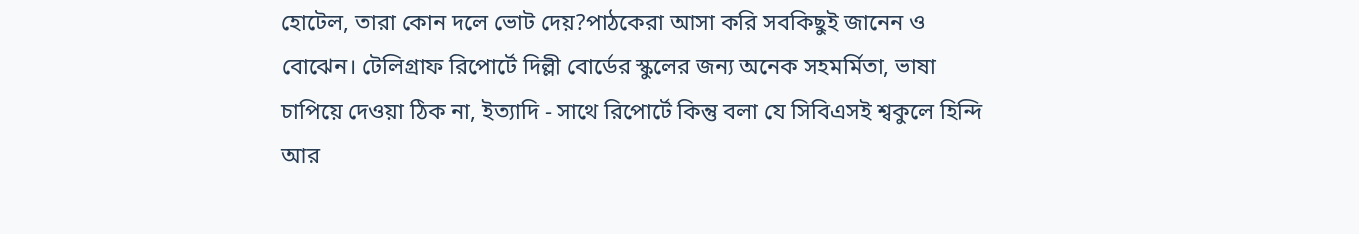হোটেল, তারা কোন দলে ভোট দেয়?পাঠকেরা আসা করি সবকিছুই জানেন ও বোঝেন। টেলিগ্রাফ রিপোর্টে দিল্লী বোর্ডের স্কুলের জন্য অনেক সহমর্মিতা, ভাষা চাপিয়ে দেওয়া ঠিক না, ইত্যাদি - সাথে রিপোর্টে কিন্তু বলা যে সিবিএসই শ্বকুলে হিন্দি আর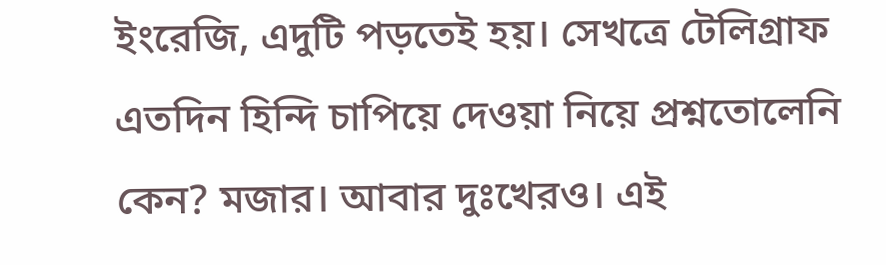ইংরেজি, এদুটি পড়তেই হয়। সেখত্রে টেলিগ্রাফ এতদিন হিন্দি চাপিয়ে দেওয়া নিয়ে প্রশ্নতোলেনি কেন? মজার। আবার দুঃখেরও। এই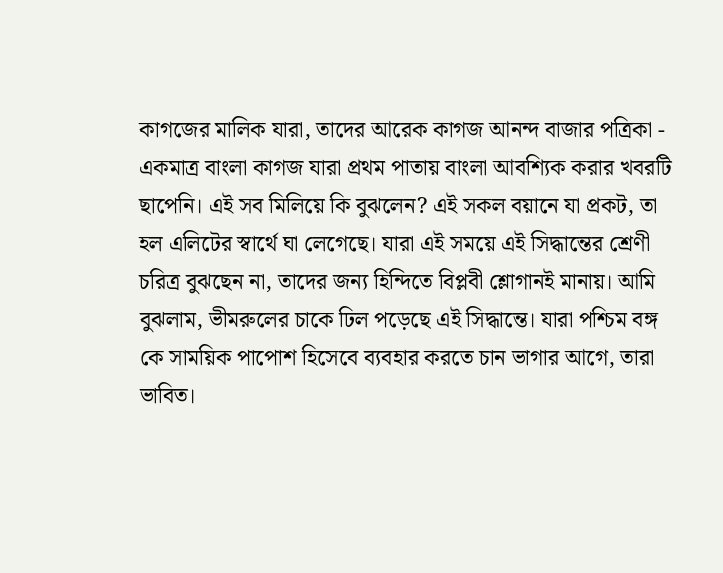কাগজের মালিক যারা, তাদের আরেক কাগজ আনন্দ বাজার পত্রিকা - একমাত্র বাংলা কাগজ যারা প্রথম পাতায় বাংলা আবশ্যিক করার খবরটি ছাপেনি। এই সব মিলিয়ে কি বুঝলেন? এই সকল বয়ানে যা প্রকট, তা হল এলিটের স্বার্থে ঘা লেগেছে। যারা এই সময়ে এই সিদ্ধান্তের শ্রেণী চরিত্র বুঝছেন না, তাদের জন্য হিন্দিতে বিপ্লবী শ্লোগানই মানায়। আমি বুঝলাম, ভীমরুলের চাকে ঢিল পড়েছে এই সিদ্ধান্তে। যারা পশ্চিম বঙ্গ কে সাময়িক পাপোশ হিসেবে ব্যবহার করতে চান ভাগার আগে, তারা ভাবিত।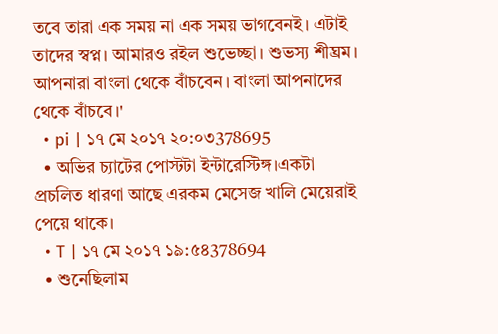তবে তারা এক সময় না এক সময় ভাগবেনই। এটাই তাদের স্বপ্ন। আমারও রইল শুভেচ্ছা। শুভস্য শীঘ্রম। আপনারা বাংলা থেকে বাঁচবেন। বাংলা আপনাদের থেকে বাঁচবে।'
  • pi | ১৭ মে ২০১৭ ২০:০৩378695
  • অভির চ্যাটের পোস্টটা ইন্টারেস্টিঙ্গ।একটা প্রচলিত ধারণা আছে এরকম মেসেজ খালি মেয়েরাই পেয়ে থাকে।
  • T | ১৭ মে ২০১৭ ১৯:৫৪378694
  • শুনেছিলাম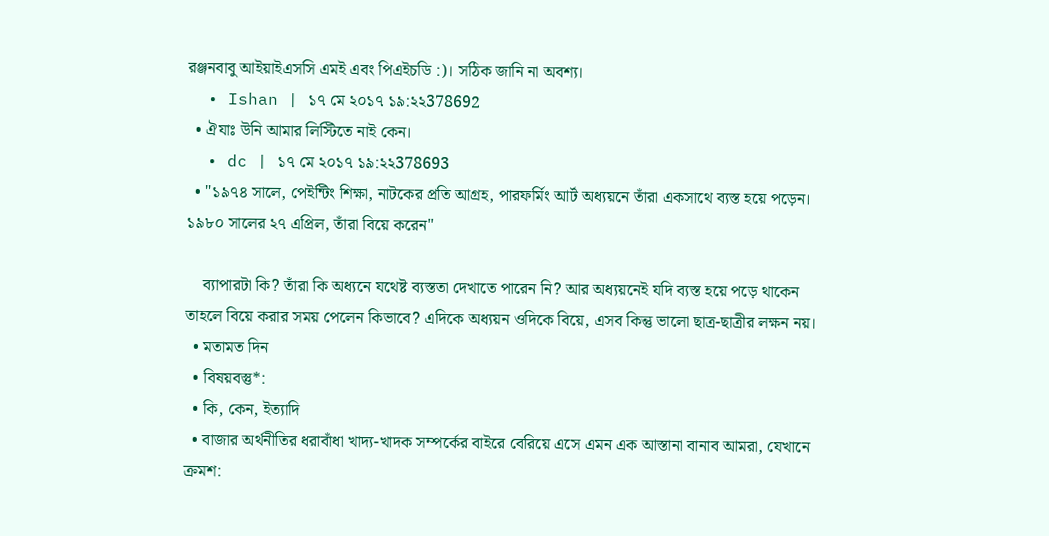রঞ্জনবাবু আইয়াইএসসি এমই এবং পিএইচডি :)। সঠিক জানি না অবশ্য।
  • Ishan | ১৭ মে ২০১৭ ১৯:২২378692
  • ঐযাঃ উনি আমার লিস্টিতে নাই কেন।
  • dc | ১৭ মে ২০১৭ ১৯:২২378693
  • "১৯৭৪ সালে, পেইন্টিং শিক্ষা, নাটকের প্রতি আগ্রহ, পারফর্মিং আর্ট অধ্যয়নে তাঁরা একসাথে ব্যস্ত হয়ে পড়েন। ১৯৮০ সালের ২৭ এপ্রিল, তাঁরা বিয়ে করেন"

    ব্যাপারটা কি? তাঁরা কি অধ্যনে যথেষ্ট ব্যস্ততা দেখাতে পারেন নি? আর অধ্যয়নেই যদি ব্যস্ত হয়ে পড়ে থাকেন তাহলে বিয়ে করার সময় পেলেন কিভাবে? এদিকে অধ্যয়ন ওদিকে বিয়ে, এসব কিন্তু ভালো ছাত্র-ছাত্রীর লক্ষন নয়।
  • মতামত দিন
  • বিষয়বস্তু*:
  • কি, কেন, ইত্যাদি
  • বাজার অর্থনীতির ধরাবাঁধা খাদ্য-খাদক সম্পর্কের বাইরে বেরিয়ে এসে এমন এক আস্তানা বানাব আমরা, যেখানে ক্রমশ: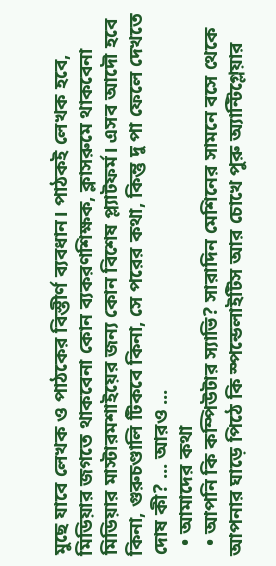মুছে যাবে লেখক ও পাঠকের বিস্তীর্ণ ব্যবধান। পাঠকই লেখক হবে, মিডিয়ার জগতে থাকবেনা কোন ব্যকরণশিক্ষক, ক্লাসরুমে থাকবেনা মিডিয়ার মাস্টারমশাইয়ের জন্য কোন বিশেষ প্ল্যাটফর্ম। এসব আদৌ হবে কিনা, গুরুচণ্ডালি টিকবে কিনা, সে পরের কথা, কিন্তু দু পা ফেলে দেখতে দোষ কী? ... আরও ...
  • আমাদের কথা
  • আপনি কি কম্পিউটার স্যাভি? সারাদিন মেশিনের সামনে বসে থেকে আপনার ঘাড়ে পিঠে কি স্পন্ডেলাইটিস আর চোখে পুরু অ্যান্টিগ্লেয়ার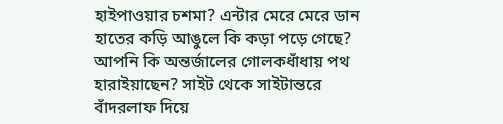হাইপাওয়ার চশমা? এন্টার মেরে মেরে ডান হাতের কড়ি আঙুলে কি কড়া পড়ে গেছে? আপনি কি অন্তর্জালের গোলকধাঁধায় পথ হারাইয়াছেন? সাইট থেকে সাইটান্তরে বাঁদরলাফ দিয়ে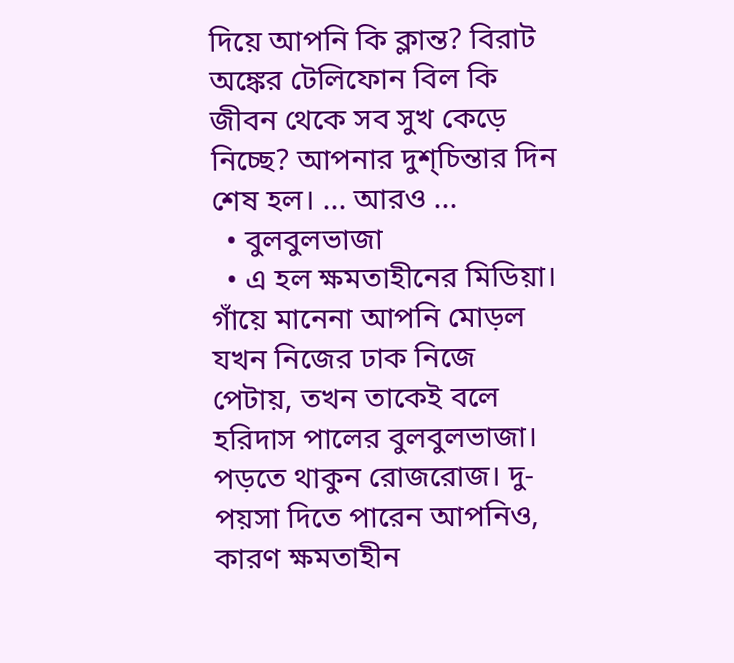দিয়ে আপনি কি ক্লান্ত? বিরাট অঙ্কের টেলিফোন বিল কি জীবন থেকে সব সুখ কেড়ে নিচ্ছে? আপনার দুশ্‌চিন্তার দিন শেষ হল। ... আরও ...
  • বুলবুলভাজা
  • এ হল ক্ষমতাহীনের মিডিয়া। গাঁয়ে মানেনা আপনি মোড়ল যখন নিজের ঢাক নিজে পেটায়, তখন তাকেই বলে হরিদাস পালের বুলবুলভাজা। পড়তে থাকুন রোজরোজ। দু-পয়সা দিতে পারেন আপনিও, কারণ ক্ষমতাহীন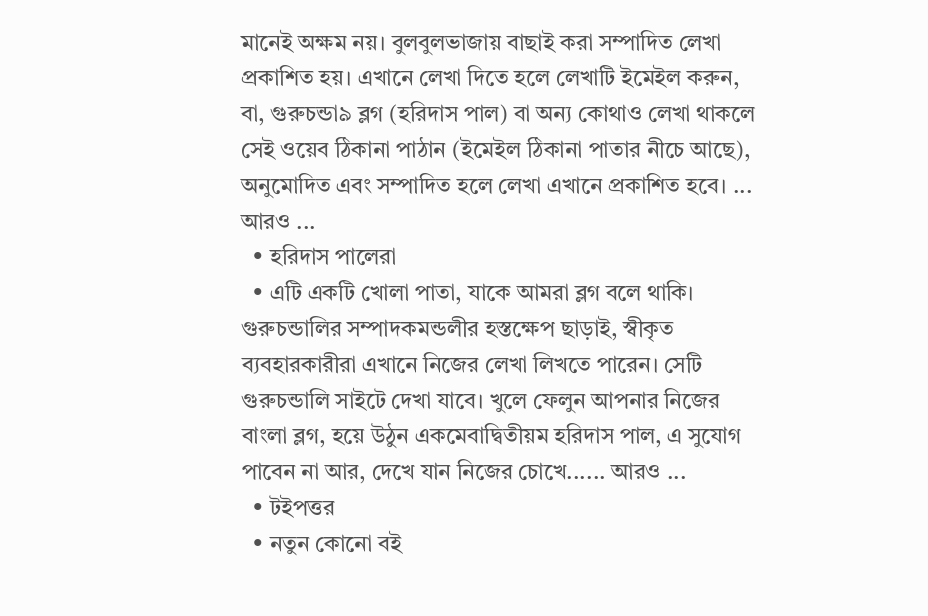মানেই অক্ষম নয়। বুলবুলভাজায় বাছাই করা সম্পাদিত লেখা প্রকাশিত হয়। এখানে লেখা দিতে হলে লেখাটি ইমেইল করুন, বা, গুরুচন্ডা৯ ব্লগ (হরিদাস পাল) বা অন্য কোথাও লেখা থাকলে সেই ওয়েব ঠিকানা পাঠান (ইমেইল ঠিকানা পাতার নীচে আছে), অনুমোদিত এবং সম্পাদিত হলে লেখা এখানে প্রকাশিত হবে। ... আরও ...
  • হরিদাস পালেরা
  • এটি একটি খোলা পাতা, যাকে আমরা ব্লগ বলে থাকি। গুরুচন্ডালির সম্পাদকমন্ডলীর হস্তক্ষেপ ছাড়াই, স্বীকৃত ব্যবহারকারীরা এখানে নিজের লেখা লিখতে পারেন। সেটি গুরুচন্ডালি সাইটে দেখা যাবে। খুলে ফেলুন আপনার নিজের বাংলা ব্লগ, হয়ে উঠুন একমেবাদ্বিতীয়ম হরিদাস পাল, এ সুযোগ পাবেন না আর, দেখে যান নিজের চোখে...... আরও ...
  • টইপত্তর
  • নতুন কোনো বই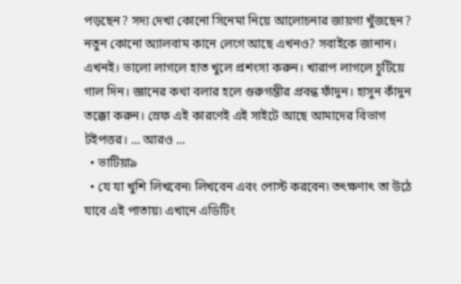পড়ছেন? সদ্য দেখা কোনো সিনেমা নিয়ে আলোচনার জায়গা খুঁজছেন? নতুন কোনো অ্যালবাম কানে লেগে আছে এখনও? সবাইকে জানান। এখনই। ভালো লাগলে হাত খুলে প্রশংসা করুন। খারাপ লাগলে চুটিয়ে গাল দিন। জ্ঞানের কথা বলার হলে গুরুগম্ভীর প্রবন্ধ ফাঁদুন। হাসুন কাঁদুন তক্কো করুন। স্রেফ এই কারণেই এই সাইটে আছে আমাদের বিভাগ টইপত্তর। ... আরও ...
  • ভাটিয়া৯
  • যে যা খুশি লিখবেন৷ লিখবেন এবং পোস্ট করবেন৷ তৎক্ষণাৎ তা উঠে যাবে এই পাতায়৷ এখানে এডিটিং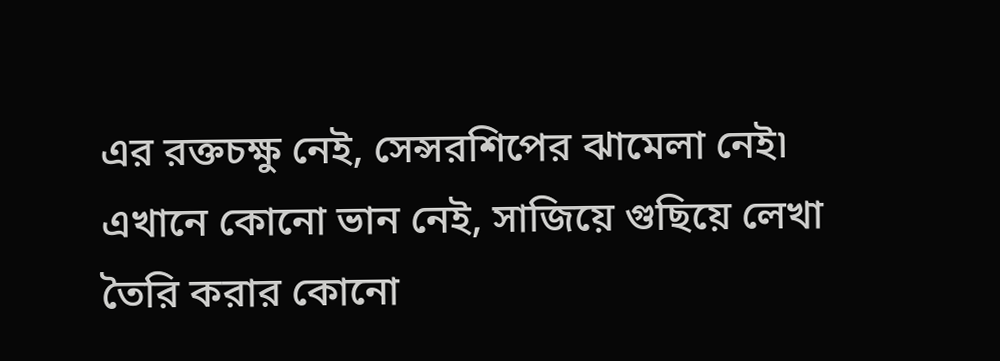এর রক্তচক্ষু নেই, সেন্সরশিপের ঝামেলা নেই৷ এখানে কোনো ভান নেই, সাজিয়ে গুছিয়ে লেখা তৈরি করার কোনো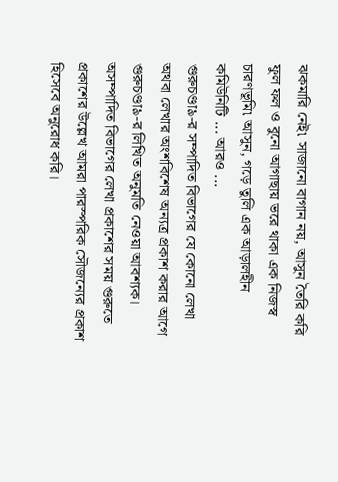ঝকমারি নেই৷ সাজানো বাগান নয়, আসুন তৈরি করি ফুল ফল ও বুনো আগাছায় ভরে থাকা এক নিজস্ব চারণভূমি৷ আসুন, গড়ে তুলি এক আড়ালহীন কমিউনিটি ... আরও ...
গুরুচণ্ডা৯-র সম্পাদিত বিভাগের যে কোনো লেখা অথবা লেখার অংশবিশেষ অন্যত্র প্রকাশ করার আগে গুরুচণ্ডা৯-র লিখিত অনুমতি নেওয়া আবশ্যক। অসম্পাদিত বিভাগের লেখা প্রকাশের সময় গুরুতে প্রকাশের উল্লেখ আমরা পারস্পরিক সৌজন্যের প্রকাশ হিসেবে অনুরোধ করি।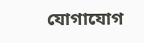যোগাযোগ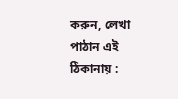করুন, লেখা পাঠান এই ঠিকানায় :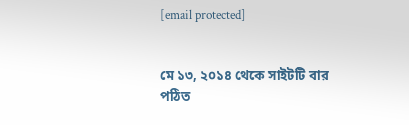[email protected]


মে ১৩, ২০১৪ থেকে সাইটটি বার পঠিত